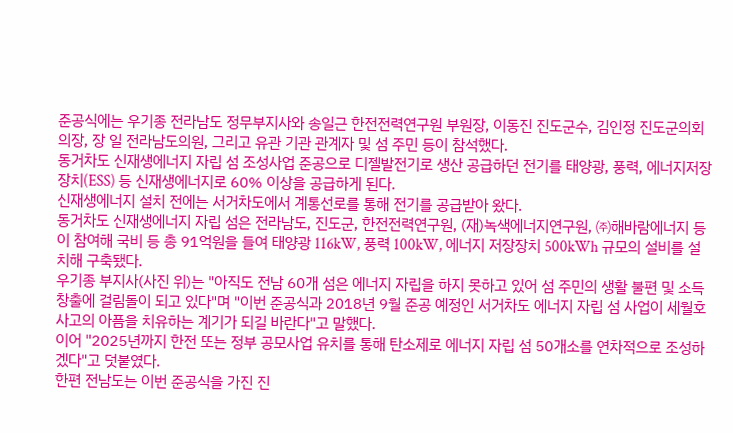준공식에는 우기종 전라남도 정무부지사와 송일근 한전전력연구원 부원장, 이동진 진도군수, 김인정 진도군의회 의장, 장 일 전라남도의원, 그리고 유관 기관 관계자 및 섬 주민 등이 참석했다.
동거차도 신재생에너지 자립 섬 조성사업 준공으로 디젤발전기로 생산 공급하던 전기를 태양광, 풍력, 에너지저장장치(ESS) 등 신재생에너지로 60% 이상을 공급하게 된다.
신재생에너지 설치 전에는 서거차도에서 계통선로를 통해 전기를 공급받아 왔다.
동거차도 신재생에너지 자립 섬은 전라남도, 진도군, 한전전력연구원, (재)녹색에너지연구원, ㈜해바람에너지 등이 참여해 국비 등 총 91억원을 들여 태양광 116kW, 풍력 100kW, 에너지 저장장치 500kWh 규모의 설비를 설치해 구축됐다.
우기종 부지사(사진 위)는 "아직도 전남 60개 섬은 에너지 자립을 하지 못하고 있어 섬 주민의 생활 불편 및 소득 창출에 걸림돌이 되고 있다"며 "이번 준공식과 2018년 9월 준공 예정인 서거차도 에너지 자립 섬 사업이 세월호 사고의 아픔을 치유하는 계기가 되길 바란다"고 말했다.
이어 "2025년까지 한전 또는 정부 공모사업 유치를 통해 탄소제로 에너지 자립 섬 50개소를 연차적으로 조성하겠다"고 덧붙였다.
한편 전남도는 이번 준공식을 가진 진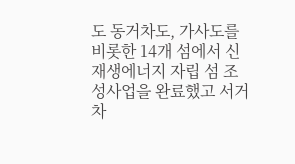도 동거차도, 가사도를 비롯한 14개 섬에서 신재생에너지 자립 섬 조성사업을 완료했고 서거차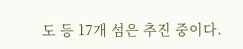도 등 17개 섬은 추진 중이다.